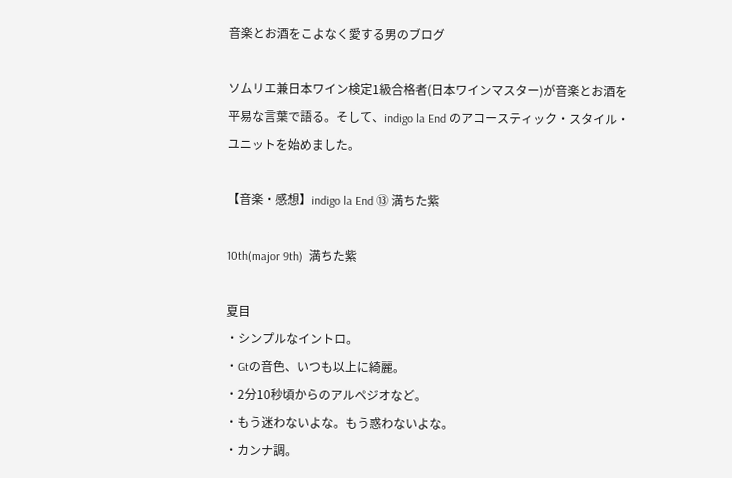音楽とお酒をこよなく愛する男のブログ

ソムリエ兼日本ワイン検定1級合格者(日本ワインマスター)が音楽とお酒を平易な言葉で語る。そして、indigo la End のアコースティック・スタイル・ユニットを始めました。

【音楽・感想】indigo la End ⑬ 満ちた紫

10th(major 9th)  満ちた紫

夏目
・シンプルなイントロ。
・Gtの音色、いつも以上に綺麗。
・2分10秒頃からのアルペジオなど。
・もう迷わないよな。もう惑わないよな。
・カンナ調。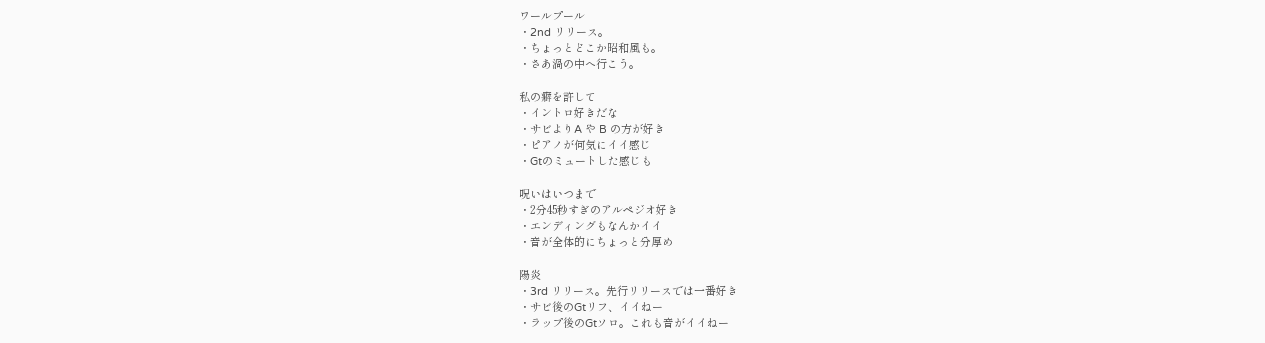ワールプール
・2nd リリース。
・ちょっとどこか昭和風も。
・さあ渦の中へ行こう。

私の癖を許して
・イントロ好きだな
・サビよりA や B の方が好き
・ピアノが何気にイイ感じ
・Gtのミュートした感じも

呪いはいつまで
・2分45秒すぎのアルペジオ好き
・エンディングもなんかイイ
・音が全体的にちょっと分厚め

陽炎
・3rd リリース。先行リリースでは一番好き
・サビ後のGtリフ、イイねー
・ラップ後のGtソロ。これも音がイイねー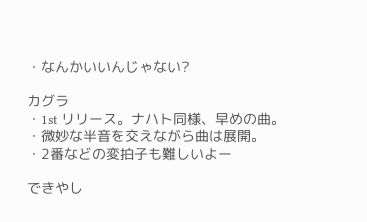・なんかいいんじゃない?

カグラ
・1st リリース。ナハト同様、早めの曲。
・微妙な半音を交えながら曲は展開。
・2番などの変拍子も難しいよー

できやし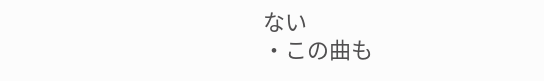ない
・この曲も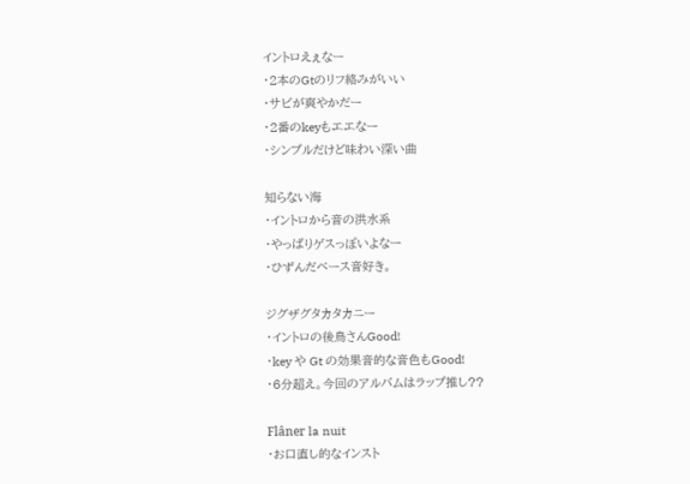イントロえぇなー
・2本のGtのリフ絡みがいい
・サビが爽やかだー
・2番のkeyもエエなー
・シンプルだけど味わい深い曲

知らない海
・イントロから音の洪水系
・やっぱりゲスっぽいよなー
・ひずんだベース音好き。

ジグザグタカタカニー
・イントロの後鳥さんGood!
・key や Gt の効果音的な音色もGood!
・6分超え。今回のアルバムはラップ推し??

Flâner la nuit
・お口直し的なインスト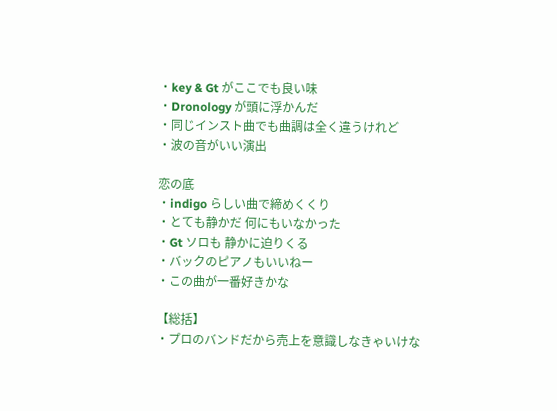・key & Gt がここでも良い味
・Dronology が頭に浮かんだ
・同じインスト曲でも曲調は全く違うけれど
・波の音がいい演出

恋の底
・indigo らしい曲で締めくくり
・とても静かだ 何にもいなかった
・Gt ソロも 静かに迫りくる
・バックのピアノもいいねー
・この曲が一番好きかな

【総括】
・プロのバンドだから売上を意識しなきゃいけな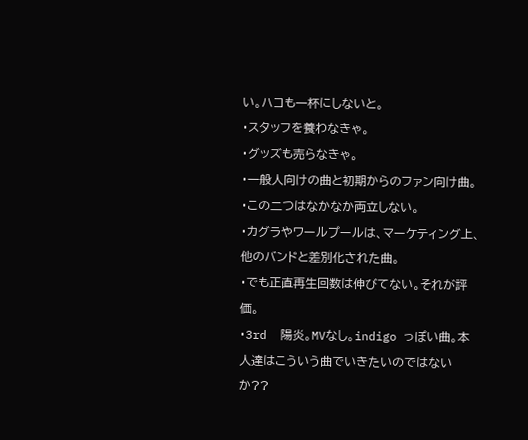い。ハコも一杯にしないと。
・スタッフを養わなきゃ。
・グッズも売らなきゃ。
・一般人向けの曲と初期からのファン向け曲。
・この二つはなかなか両立しない。
・カグラやワールプールは、マーケティング上、他のバンドと差別化された曲。
・でも正直再生回数は伸びてない。それが評価。
・3rd  陽炎。MVなし。indigo っぽい曲。本人達はこういう曲でいきたいのではないか??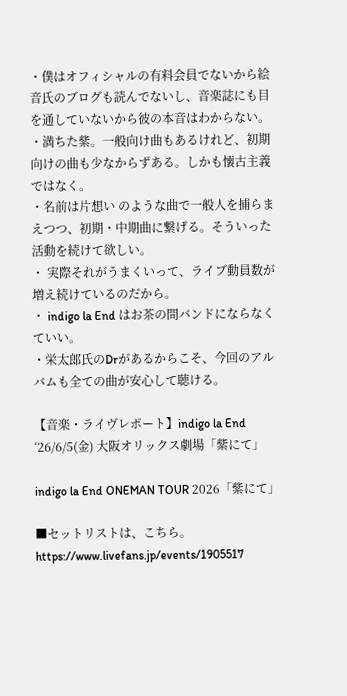・僕はオフィシャルの有料会員でないから絵音氏のブログも読んでないし、音楽誌にも目を通していないから彼の本音はわからない。
・満ちた紫。一般向け曲もあるけれど、初期向けの曲も少なからずある。しかも懐古主義ではなく。
・名前は片想い のような曲で一般人を捕らまえつつ、初期・中期曲に繋げる。そういった活動を続けて欲しい。
・ 実際それがうまくいって、ライブ動員数が増え続けているのだから。
・ indigo la End はお茶の間バンドにならなくていい。
・栄太郎氏のDrがあるからこそ、今回のアルバムも全ての曲が安心して聴ける。

【音楽・ライヴレポート】indigo la End ‘26/6/5(金) 大阪オリックス劇場「紫にて」

indigo la End ONEMAN TOUR 2026「紫にて」

■セットリストは、こちら。
https://www.livefans.jp/events/1905517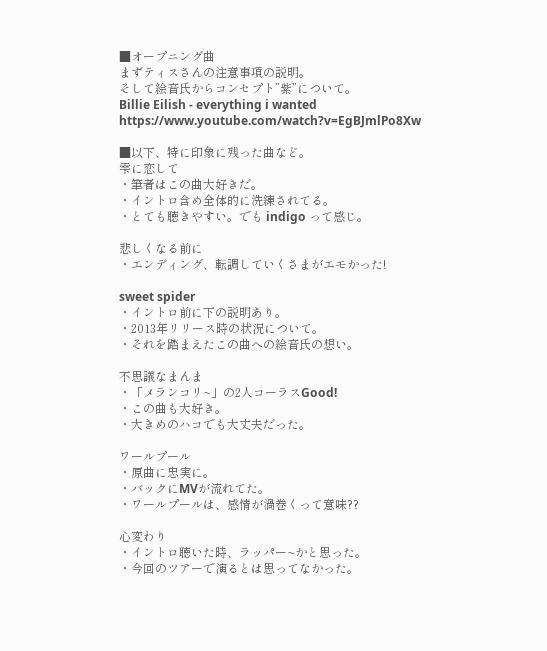■オープニング曲
まずティスさんの注意事項の説明。
そして絵音氏からコンセプト”紫”について。
Billie Eilish - everything i wanted
https://www.youtube.com/watch?v=EgBJmlPo8Xw

■以下、特に印象に残った曲など。
雫に恋して
・筆者はこの曲大好きだ。
・イントロ含め全体的に洗練されてる。
・とても聴きやすい。でも indigo って感じ。

悲しくなる前に
・エンディング、転調していくさまがエモかった!

sweet spider
・イントロ前に下の説明あり。
・2013年リリース時の状況について。
・それを踏まえたこの曲への絵音氏の想い。

不思議なまんま
・「メランコリ~」の2人コーラスGood!
・この曲も大好き。
・大きめのハコでも大丈夫だった。

ワールプール
・原曲に忠実に。
・バックにMVが流れてた。
・ワールプールは、感情が渦巻くって意味??

心変わり
・イントロ聴いた時、ラッパー~かと思った。
・今回のツアーで演るとは思ってなかった。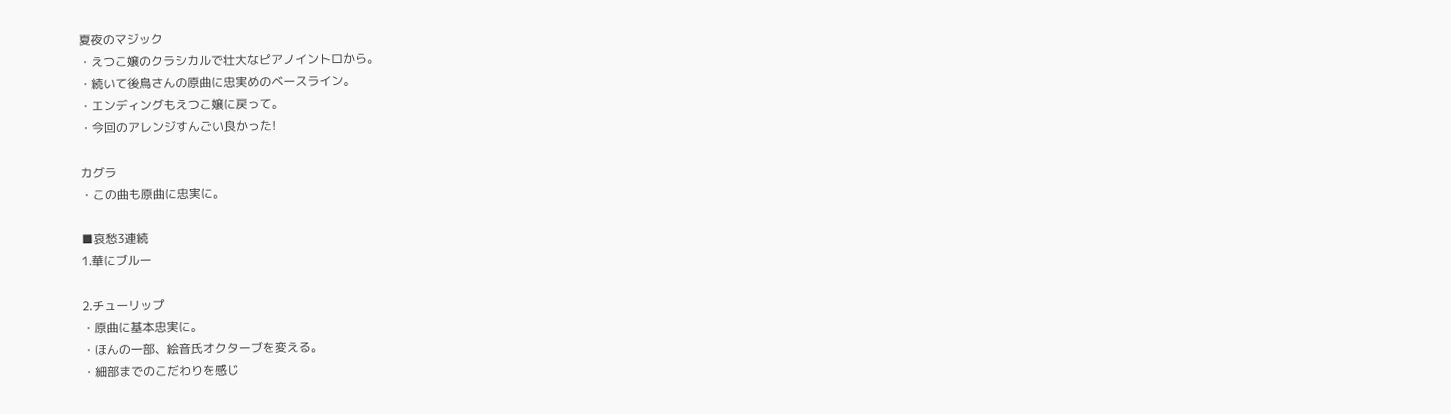夏夜のマジック
・えつこ嬢のクラシカルで壮大なピアノイントロから。
・続いて後鳥さんの原曲に忠実めのベースライン。
・エンディングもえつこ嬢に戻って。
・今回のアレンジすんごい良かった!

カグラ
・この曲も原曲に忠実に。

■哀愁3連続
1.華にブルー

2.チューリップ
・原曲に基本忠実に。
・ほんの一部、絵音氏オクターブを変える。
・細部までのこだわりを感じ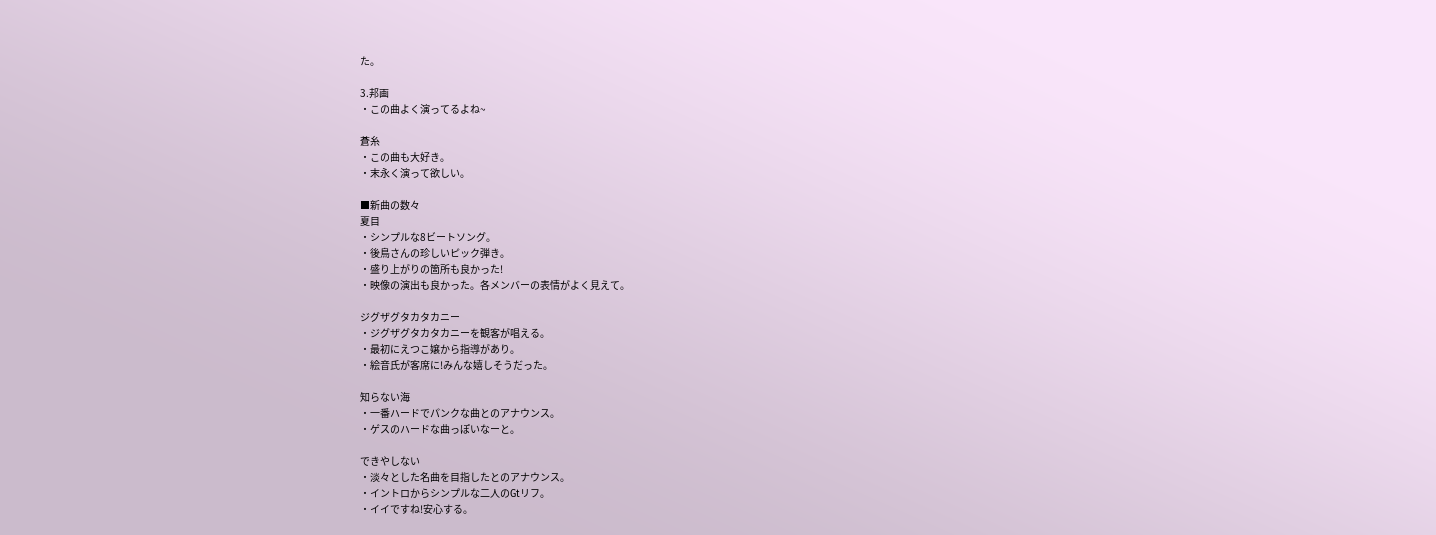た。

3.邦画
・この曲よく演ってるよね~

蒼糸
・この曲も大好き。
・末永く演って欲しい。

■新曲の数々
夏目
・シンプルな8ビートソング。
・後鳥さんの珍しいピック弾き。
・盛り上がりの箇所も良かった!
・映像の演出も良かった。各メンバーの表情がよく見えて。

ジグザグタカタカニー
・ジグザグタカタカニーを観客が唱える。
・最初にえつこ嬢から指導があり。
・絵音氏が客席に!みんな嬉しそうだった。

知らない海
・一番ハードでパンクな曲とのアナウンス。
・ゲスのハードな曲っぽいなーと。

できやしない
・淡々とした名曲を目指したとのアナウンス。
・イントロからシンプルな二人のGtリフ。
・イイですね!安心する。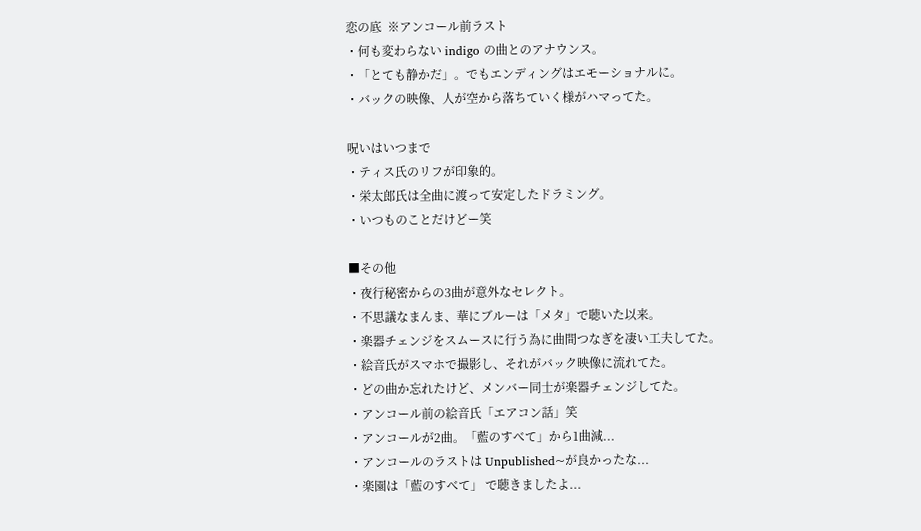恋の底  ※アンコール前ラスト
・何も変わらない indigo の曲とのアナウンス。
・「とても静かだ」。でもエンディングはエモーショナルに。
・バックの映像、人が空から落ちていく様がハマってた。

呪いはいつまで
・ティス氏のリフが印象的。
・栄太郎氏は全曲に渡って安定したドラミング。
・いつものことだけどー笑

■その他
・夜行秘密からの3曲が意外なセレクト。
・不思議なまんま、華にブルーは「メタ」で聴いた以来。
・楽器チェンジをスムースに行う為に曲間つなぎを凄い工夫してた。
・絵音氏がスマホで撮影し、それがバック映像に流れてた。
・どの曲か忘れたけど、メンバー同士が楽器チェンジしてた。
・アンコール前の絵音氏「エアコン話」笑
・アンコールが2曲。「藍のすべて」から1曲減...
・アンコールのラストは Unpublished~が良かったな...
・楽園は「藍のすべて」 で聴きましたよ...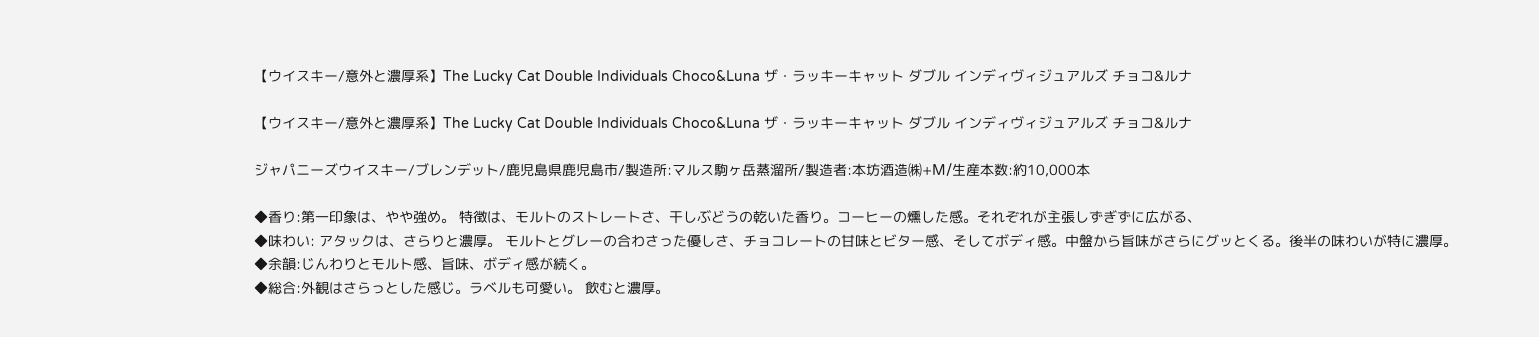【ウイスキー/意外と濃厚系】The Lucky Cat Double Individuals Choco&Luna ザ・ラッキーキャット ダブル インディヴィジュアルズ チョコ&ルナ

【ウイスキー/意外と濃厚系】The Lucky Cat Double Individuals Choco&Luna ザ・ラッキーキャット ダブル インディヴィジュアルズ チョコ&ルナ

ジャパニーズウイスキー/ブレンデット/鹿児島県鹿児島市/製造所:マルス駒ヶ岳蒸溜所/製造者:本坊酒造㈱+M/生産本数:約10,000本

◆香り:第一印象は、やや強め。 特徴は、モルトのストレートさ、干しぶどうの乾いた香り。コーヒーの燻した感。それぞれが主張しずぎずに広がる、
◆味わい: アタックは、さらりと濃厚。 モルトとグレーの合わさった優しさ、チョコレートの甘味とビター感、そしてボディ感。中盤から旨味がさらにグッとくる。後半の味わいが特に濃厚。
◆余韻:じんわりとモルト感、旨味、ボディ感が続く。
◆総合:外観はさらっとした感じ。ラベルも可愛い。 飲むと濃厚。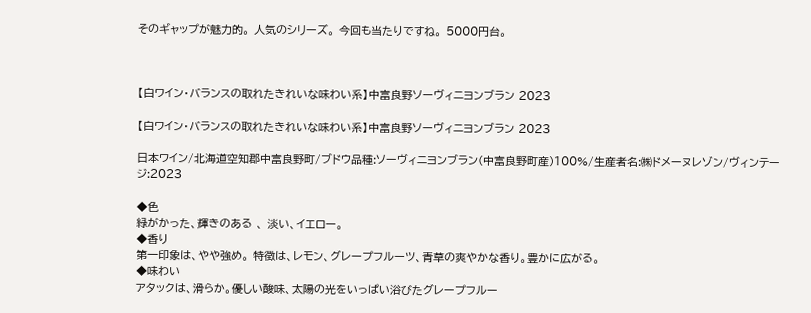そのギャップが魅力的。 人気のシリーズ。 今回も当たりですね。 5000円台。



【白ワイン・バランスの取れたきれいな味わい系】中富良野ソーヴィニヨンブラン 2023

【白ワイン・バランスの取れたきれいな味わい系】中富良野ソーヴィニヨンブラン 2023

日本ワイン/北海道空知郡中富良野町/ブドウ品種:ソーヴィニヨンブラン(中富良野町産)100%/生産者名:㈱ドメーヌレゾン/ヴィンテージ:2023

◆色
緑がかった、輝きのある 、 淡い、イエロー。
◆香り
第一印象は、やや強め。 特徴は、レモン、グレープフルーツ、青草の爽やかな香り。豊かに広がる。
◆味わい
アタックは、滑らか。優しい酸味、太陽の光をいっぱい浴びたグレープフルー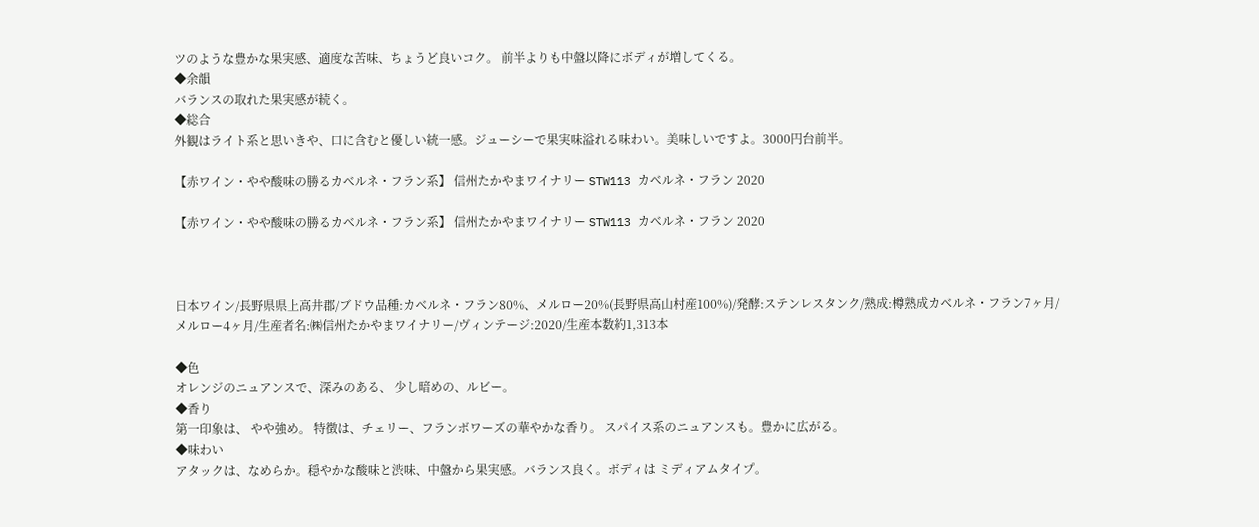ツのような豊かな果実感、適度な苦味、ちょうど良いコク。 前半よりも中盤以降にボディが増してくる。
◆余韻
バランスの取れた果実感が続く。
◆総合
外観はライト系と思いきや、口に含むと優しい統一感。ジューシーで果実味溢れる味わい。美味しいですよ。3000円台前半。

【赤ワイン・やや酸味の勝るカベルネ・フラン系】 信州たかやまワイナリー STW113 カベルネ・フラン 2020

【赤ワイン・やや酸味の勝るカベルネ・フラン系】 信州たかやまワイナリー STW113 カベルネ・フラン 2020



日本ワイン/長野県県上高井郡/ブドウ品種:カベルネ・フラン80%、メルロー20%(長野県高山村産100%)/発酵:ステンレスタンク/熟成:樽熟成カベルネ・フラン7ヶ月/メルロー4ヶ月/生産者名:㈱信州たかやまワイナリー/ヴィンテージ:2020/生産本数約1,313本

◆色
オレンジのニュアンスで、深みのある、 少し暗めの、ルビー。
◆香り
第一印象は、 やや強め。 特徴は、チェリー、フランボワーズの華やかな香り。 スパイス系のニュアンスも。豊かに広がる。
◆味わい
アタックは、なめらか。穏やかな酸味と渋味、中盤から果実感。バランス良く。ボディは ミディアムタイプ。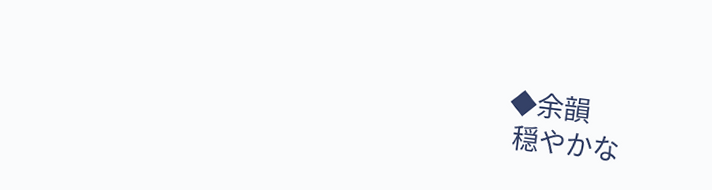◆余韻
 穏やかな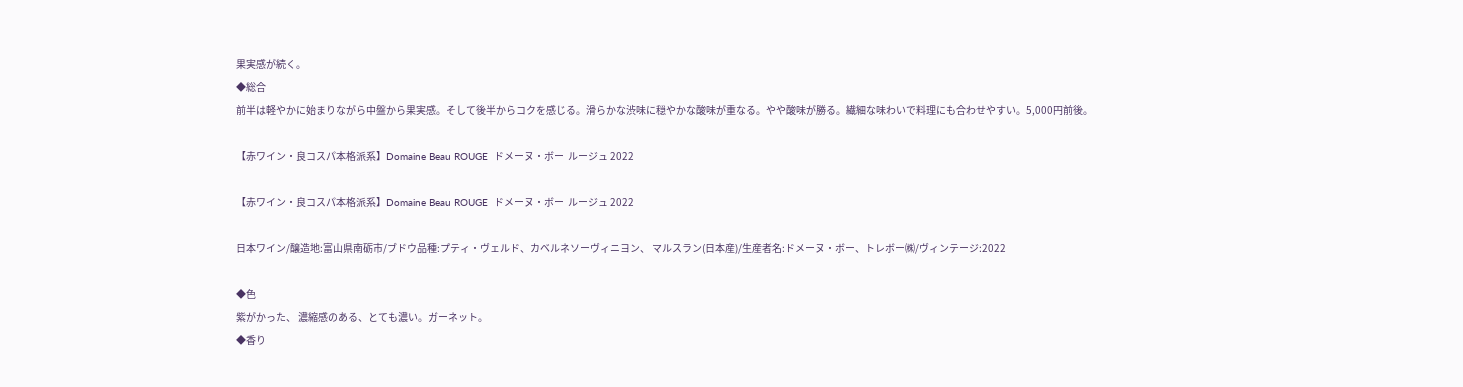果実感が続く。
◆総合
前半は軽やかに始まりながら中盤から果実感。そして後半からコクを感じる。滑らかな渋味に穏やかな酸味が重なる。やや酸味が勝る。繊細な味わいで料理にも合わせやすい。5,000円前後。

【赤ワイン・良コスパ本格派系】Domaine Beau ROUGE  ドメーヌ・ボー  ルージュ 2022

【赤ワイン・良コスパ本格派系】Domaine Beau ROUGE  ドメーヌ・ボー  ルージュ 2022

日本ワイン/醸造地:富山県南砺市/ブドウ品種:プティ・ヴェルド、カベルネソーヴィニヨン、 マルスラン(日本産)/生産者名:ドメーヌ・ボー、トレボー㈱/ヴィンテージ:2022

◆色
紫がかった、 濃縮感のある、とても濃い。ガーネット。
◆香り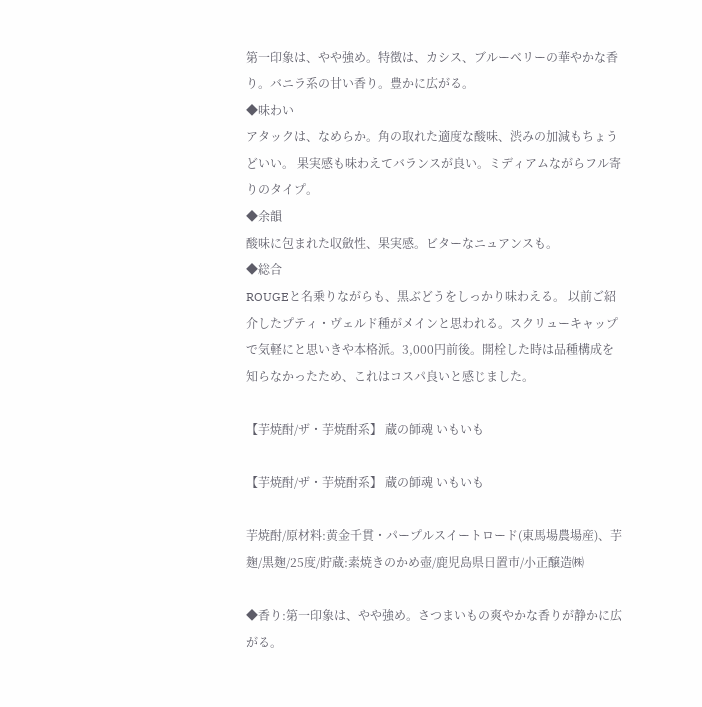第一印象は、やや強め。特徴は、カシス、ブルーベリーの華やかな香り。バニラ系の甘い香り。豊かに広がる。
◆味わい
アタックは、なめらか。角の取れた適度な酸味、渋みの加減もちょうどいい。 果実感も味わえてバランスが良い。ミディアムながらフル寄りのタイプ。
◆余韻
酸味に包まれた収斂性、果実感。ビターなニュアンスも。
◆総合
ROUGEと名乗りながらも、黒ぶどうをしっかり味わえる。 以前ご紹介したプティ・ヴェルド種がメインと思われる。スクリューキャップで気軽にと思いきや本格派。3,000円前後。開栓した時は品種構成を知らなかったため、これはコスパ良いと感じました。

【芋焼酎/ザ・芋焼酎系】 蔵の師魂 いもいも

【芋焼酎/ザ・芋焼酎系】 蔵の師魂 いもいも

芋焼酎/原材料:黄金千貫・パープルスイートロード(東馬場農場産)、芋麹/黒麹/25度/貯蔵:素焼きのかめ壺/鹿児島県日置市/小正醸造㈱

◆香り:第一印象は、やや強め。さつまいもの爽やかな香りが静かに広がる。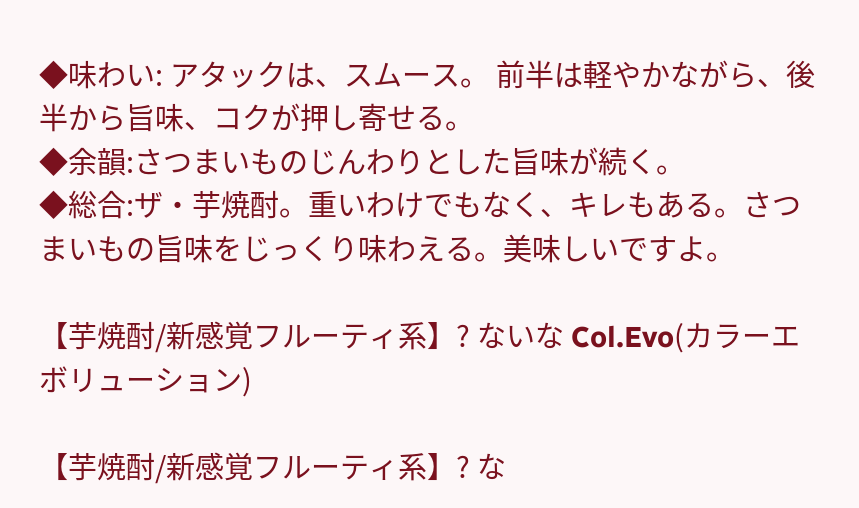◆味わい: アタックは、スムース。 前半は軽やかながら、後半から旨味、コクが押し寄せる。
◆余韻:さつまいものじんわりとした旨味が続く。
◆総合:ザ・芋焼酎。重いわけでもなく、キレもある。さつまいもの旨味をじっくり味わえる。美味しいですよ。

【芋焼酎/新感覚フルーティ系】? ないな Col.Evo(カラーエボリューション)

【芋焼酎/新感覚フルーティ系】? な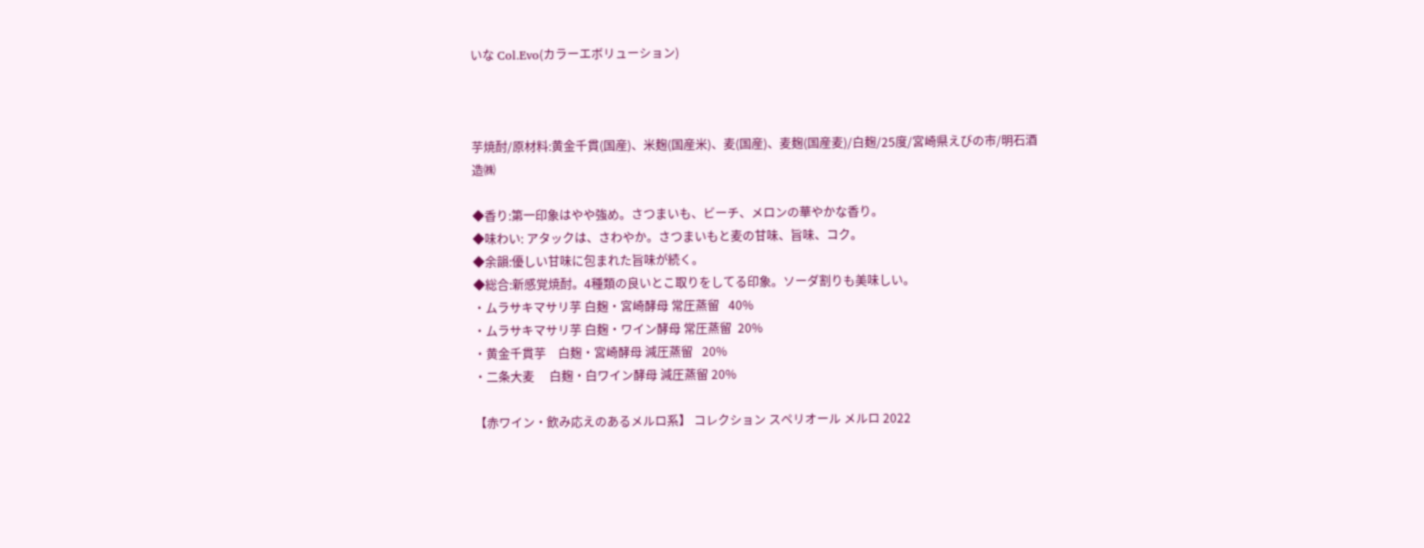いな Col.Evo(カラーエボリューション)



芋焼酎/原材料:黄金千貫(国産)、米麹(国産米)、麦(国産)、麦麹(国産麦)/白麹/25度/宮崎県えびの市/明石酒造㈱

◆香り:第一印象はやや強め。さつまいも、ビーチ、メロンの華やかな香り。
◆味わい: アタックは、さわやか。さつまいもと麦の甘味、旨味、コク。
◆余韻:優しい甘味に包まれた旨味が続く。
◆総合:新感覚焼酎。4種類の良いとこ取りをしてる印象。ソーダ割りも美味しい。
・ムラサキマサリ芋 白麹・宮崎酵母 常圧蒸留   40%
・ムラサキマサリ芋 白麹・ワイン酵母 常圧蒸留  20%
・黄金千貫芋    白麹・宮崎酵母 減圧蒸留   20%
・二条大麦     白麹・白ワイン酵母 減圧蒸留 20%

【赤ワイン・飲み応えのあるメルロ系】 コレクション スペリオール メルロ 2022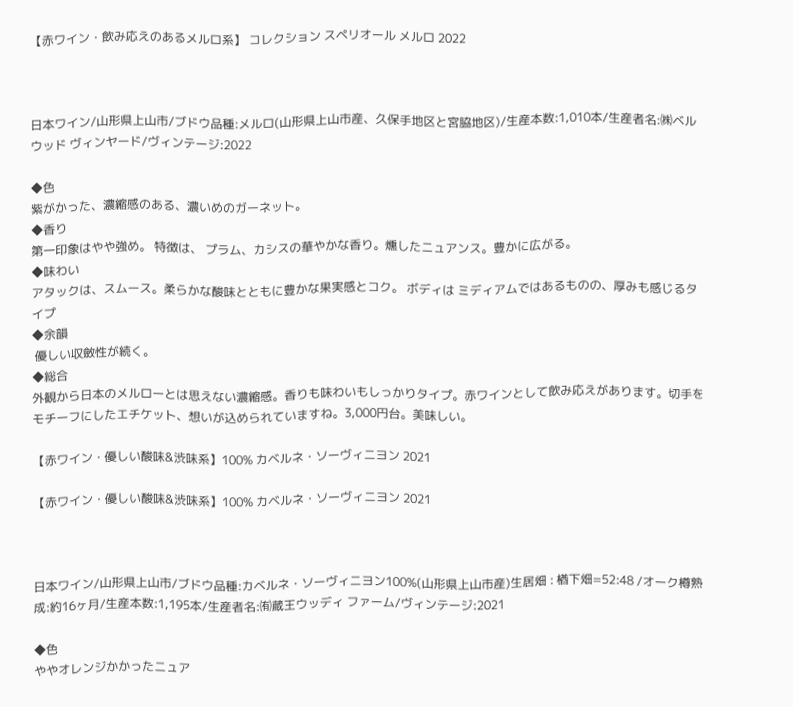【赤ワイン・飲み応えのあるメルロ系】 コレクション スペリオール メルロ 2022



日本ワイン/山形県上山市/ブドウ品種:メルロ(山形県上山市産、久保手地区と宮脇地区)/生産本数:1,010本/生産者名:㈱ベルウッド ヴィンヤード/ヴィンテージ:2022

◆色
紫がかった、濃縮感のある、濃いめのガーネット。
◆香り
第一印象はやや強め。 特徴は、 プラム、カシスの華やかな香り。燻したニュアンス。豊かに広がる。
◆味わい
アタックは、スムース。柔らかな酸味とともに豊かな果実感とコク。 ボディは ミディアムではあるものの、厚みも感じるタイプ
◆余韻
 優しい収斂性が続く。
◆総合
外観から日本のメルローとは思えない濃縮感。香りも味わいもしっかりタイプ。赤ワインとして飲み応えがあります。切手をモチーフにしたエチケット、想いが込められていますね。3,000円台。美味しい。

【赤ワイン・優しい酸味&渋味系】100% カベルネ・ソーヴィニヨン 2021

【赤ワイン・優しい酸味&渋味系】100% カベルネ・ソーヴィニヨン 2021



日本ワイン/山形県上山市/ブドウ品種:カベルネ・ソーヴィニヨン100%(山形県上山市産)生居畑 : 楢下畑=52:48 /オーク樽熟成:約16ヶ月/生産本数:1,195本/生産者名:㈲蔵王ウッディ ファーム/ヴィンテージ:2021

◆色
ややオレンジかかったニュア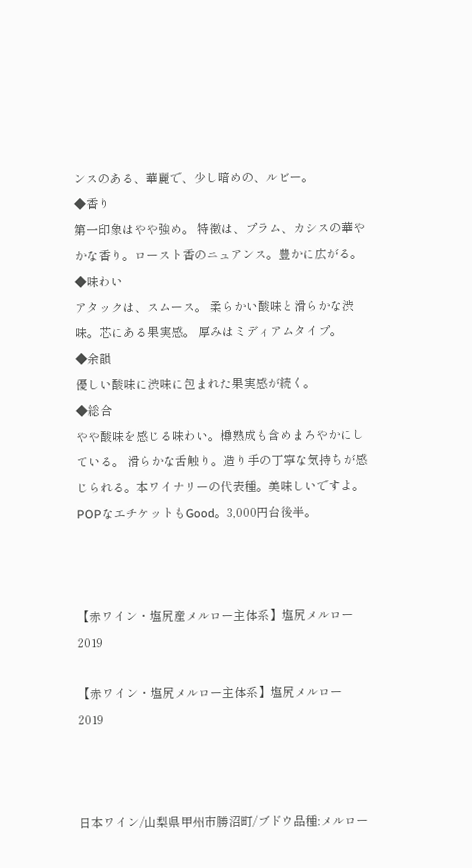ンスのある、華麗で、少し暗めの、ルビー。
◆香り
第一印象はやや強め。 特徴は、プラム、カシスの華やかな香り。ロースト香のニュアンス。豊かに広がる。
◆味わい
アタックは、スムース。 柔らかい酸味と滑らかな渋味。芯にある果実感。 厚みはミディアムタイプ。
◆余韻
優しい酸味に渋味に包まれた果実感が続く。
◆総合
やや酸味を感じる味わい。樽熟成も含めまろやかにしている。 滑らかな舌触り。造り手の丁寧な気持ちが感じられる。本ワイナリーの代表種。美味しいですよ。POPなエチケットもGood。3,000円台後半。



【赤ワイン・塩尻産メルロー主体系】塩尻メルロー 2019

【赤ワイン・塩尻メルロー主体系】塩尻メルロー 2019



日本ワイン/山梨県甲州市勝沼町/ブドウ品種:メルロー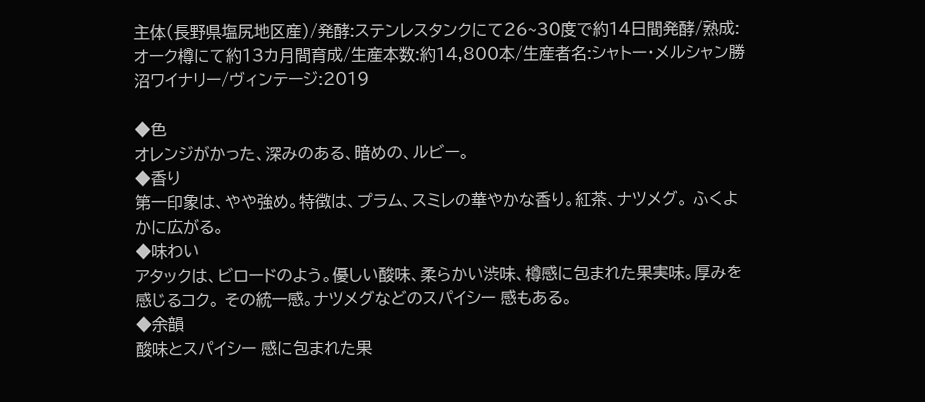主体(長野県塩尻地区産)/発酵:ステンレスタンクにて26~30度で約14日間発酵/熟成:オーク樽にて約13カ月間育成/生産本数:約14,800本/生産者名:シャトー・メルシャン勝沼ワイナリー/ヴィンテージ:2019

◆色
オレンジがかった、深みのある、暗めの、ルビー。
◆香り
第一印象は、やや強め。特徴は、プラム、スミレの華やかな香り。紅茶、ナツメグ。 ふくよかに広がる。
◆味わい
アタックは、ビロードのよう。優しい酸味、柔らかい渋味、樽感に包まれた果実味。厚みを感じるコク。 その統一感。ナツメグなどのスパイシー 感もある。
◆余韻
酸味とスパイシー 感に包まれた果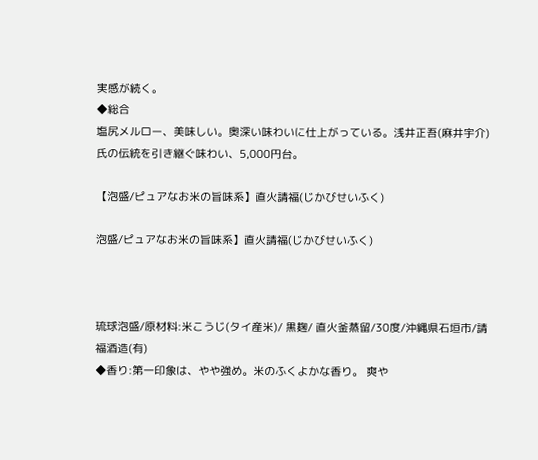実感が続く。
◆総合
塩尻メルロー、美味しい。奥深い味わいに仕上がっている。浅井正吾(麻井宇介)氏の伝統を引き継ぐ味わい、5,000円台。

【泡盛/ピュアなお米の旨味系】直火請福(じかびせいふく)

泡盛/ピュアなお米の旨味系】直火請福(じかびせいふく)



琉球泡盛/原材料:米こうじ(タイ産米)/ 黒麹/ 直火釜蒸留/30度/沖縄県石垣市/請福酒造(有)
◆香り:第一印象は、やや強め。米のふくよかな香り。 爽や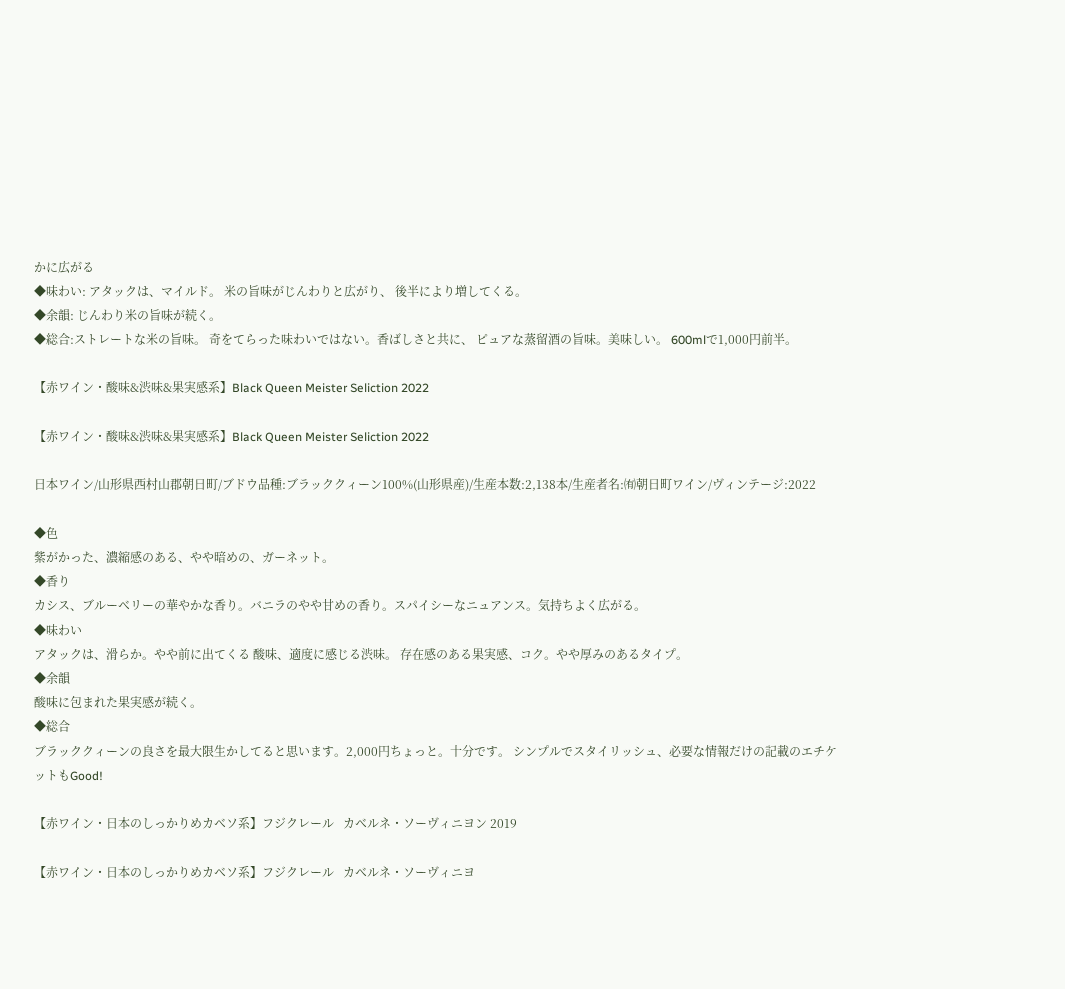かに広がる
◆味わい: アタックは、マイルド。 米の旨味がじんわりと広がり、 後半により増してくる。
◆余韻: じんわり米の旨味が続く。
◆総合:ストレートな米の旨味。 奇をてらった味わいではない。香ばしさと共に、 ピュアな蒸留酒の旨味。美味しい。 600mlで1,000円前半。

【赤ワイン・酸味&渋味&果実感系】Black Queen Meister Seliction 2022

【赤ワイン・酸味&渋味&果実感系】Black Queen Meister Seliction 2022

日本ワイン/山形県西村山郡朝日町/ブドウ品種:ブラッククィーン100%(山形県産)/生産本数:2,138本/生産者名:㈲朝日町ワイン/ヴィンテージ:2022

◆色
紫がかった、濃縮感のある、やや暗めの、ガーネット。
◆香り
カシス、ブルーベリーの華やかな香り。バニラのやや甘めの香り。スパイシーなニュアンス。気持ちよく広がる。
◆味わい
アタックは、滑らか。やや前に出てくる 酸味、適度に感じる渋味。 存在感のある果実感、コク。やや厚みのあるタイプ。
◆余韻
酸味に包まれた果実感が続く。
◆総合
ブラッククィーンの良さを最大限生かしてると思います。2,000円ちょっと。十分です。 シンプルでスタイリッシュ、必要な情報だけの記載のエチケットもGood!

【赤ワイン・日本のしっかりめカベソ系】フジクレール   カベルネ・ソーヴィニヨン 2019

【赤ワイン・日本のしっかりめカベソ系】フジクレール   カベルネ・ソーヴィニヨ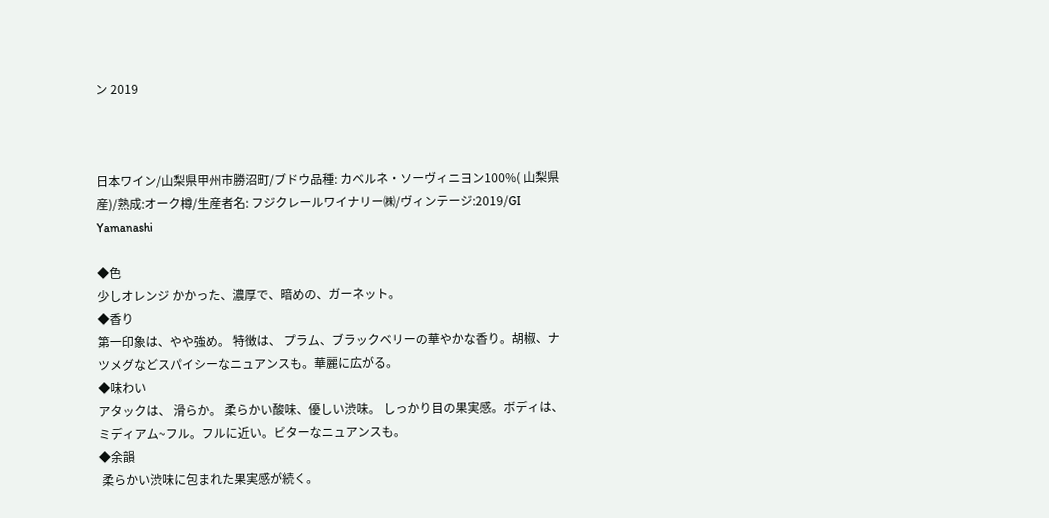ン 2019



日本ワイン/山梨県甲州市勝沼町/ブドウ品種: カベルネ・ソーヴィニヨン100%( 山梨県産)/熟成:オーク樽/生産者名: フジクレールワイナリー㈱/ヴィンテージ:2019/GI Yamanashi

◆色
少しオレンジ かかった、濃厚で、暗めの、ガーネット。
◆香り
第一印象は、やや強め。 特徴は、 プラム、ブラックベリーの華やかな香り。胡椒、ナツメグなどスパイシーなニュアンスも。華麗に広がる。
◆味わい
アタックは、 滑らか。 柔らかい酸味、優しい渋味。 しっかり目の果実感。ボディは、 ミディアム~フル。フルに近い。ビターなニュアンスも。
◆余韻
 柔らかい渋味に包まれた果実感が続く。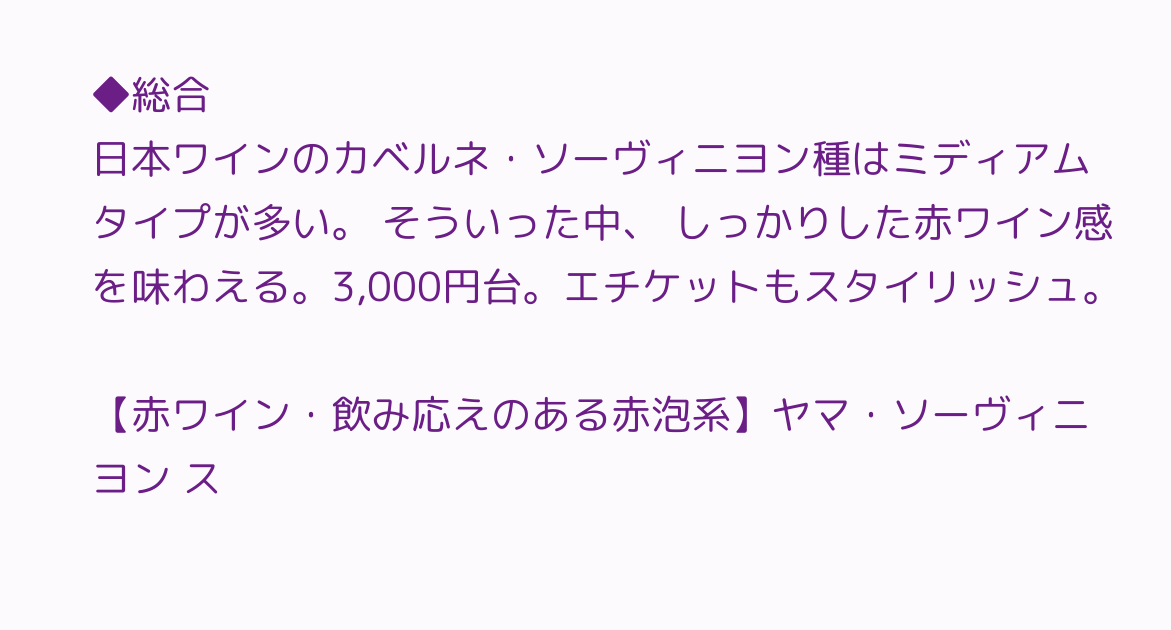◆総合
日本ワインのカベルネ・ソーヴィニヨン種はミディアムタイプが多い。 そういった中、 しっかりした赤ワイン感を味わえる。3,000円台。エチケットもスタイリッシュ。

【赤ワイン・飲み応えのある赤泡系】ヤマ・ソーヴィニヨン ス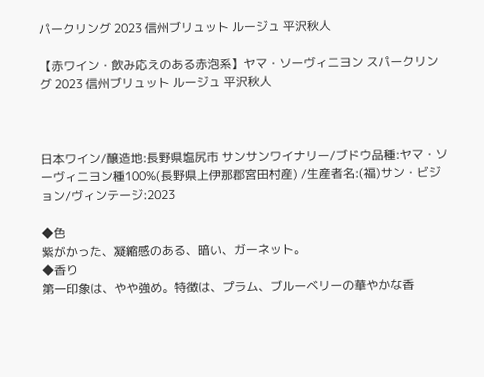パークリング 2023 信州ブリュット ルージュ 平沢秋人

【赤ワイン・飲み応えのある赤泡系】ヤマ・ソーヴィニヨン スパークリング 2023 信州ブリュット ルージュ 平沢秋人



日本ワイン/醸造地:長野県塩尻市 サンサンワイナリー/ブドウ品種:ヤマ・ソーヴィニヨン種100%(長野県上伊那郡宮田村産) /生産者名:(福)サン・ビジョン/ヴィンテージ:2023

◆色
紫がかった、凝縮感のある、暗い、ガーネット。
◆香り
第一印象は、やや強め。特徴は、プラム、ブルーベリーの華やかな香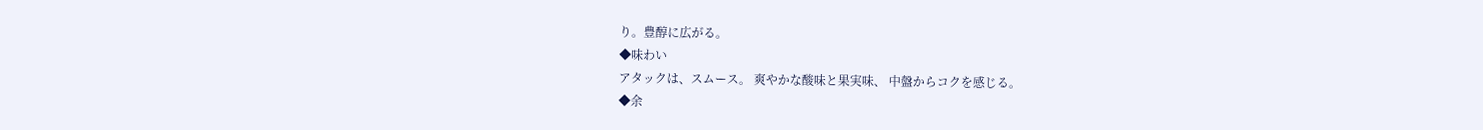り。豊醇に広がる。
◆味わい
アタックは、スムース。 爽やかな酸味と果実味、 中盤からコクを感じる。
◆余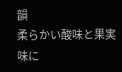韻
柔らかい酸味と果実味に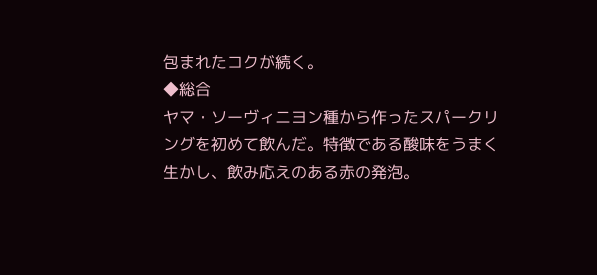包まれたコクが続く。
◆総合
ヤマ・ソーヴィニヨン種から作ったスパークリングを初めて飲んだ。特徴である酸味をうまく生かし、飲み応えのある赤の発泡。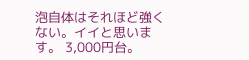泡自体はそれほど強くない。イイと思います。 3,000円台。